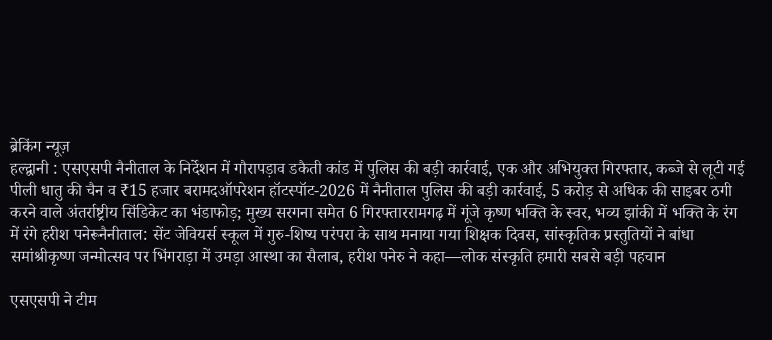ब्रेकिंग न्यूज़
हल्द्वानी : एसएसपी नैनीताल के निर्देशन में गौरापड़ाव डकैती कांड में पुलिस की बड़ी कार्रवाई, एक और अभियुक्त गिरफ्तार, कब्जे से लूटी गई पीली धातु की चैन व ₹15 हजार बरामदऑपरेशन हॉटस्पॉट-2026 में नैनीताल पुलिस की बड़ी कार्रवाई, 5 करोड़ से अधिक की साइबर ठगी करने वाले अंतर्राष्ट्रीय सिंडिकेट का भंडाफोड़; मुख्य सरगना समेत 6 गिरफ्ताररामगढ़ में गूंजे कृष्ण भक्ति के स्वर, भव्य झांकी में भक्ति के रंग में रंगे हरीश पनेरूनैनीताल: सेंट जेवियर्स स्कूल में गुरु-शिष्य परंपरा के साथ मनाया गया शिक्षक दिवस, सांस्कृतिक प्रस्तुतियों ने बांधा समांश्रीकृष्ण जन्मोत्सव पर भिंगराड़ा में उमड़ा आस्था का सैलाब, हरीश पनेरु ने कहा—लोक संस्कृति हमारी सबसे बड़ी पहचान

एसएसपी ने टीम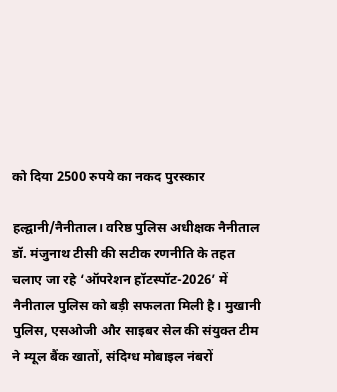को दिया 2500 रुपये का नकद पुरस्कार

हल्द्वानी/नैनीताल। वरिष्ठ पुलिस अधीक्षक नैनीताल डॉ. मंजुनाथ टीसी की सटीक रणनीति के तहत चलाए जा रहे ‘ऑपरेशन हॉटस्पॉट-2026’ में नैनीताल पुलिस को बड़ी सफलता मिली है। मुखानी पुलिस, एसओजी और साइबर सेल की संयुक्त टीम ने म्यूल बैंक खातों, संदिग्ध मोबाइल नंबरों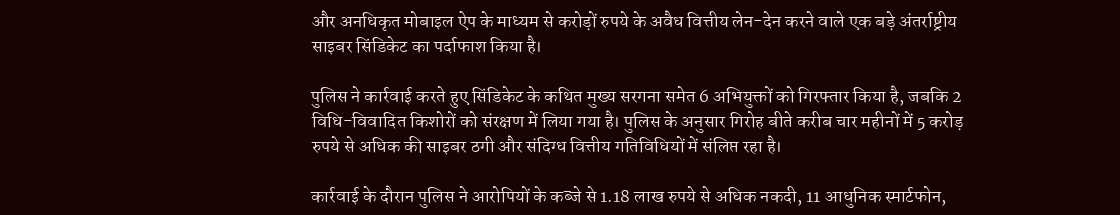और अनधिकृत मोबाइल ऐप के माध्यम से करोड़ों रुपये के अवैध वित्तीय लेन-देन करने वाले एक बड़े अंतर्राष्ट्रीय साइबर सिंडिकेट का पर्दाफाश किया है।

पुलिस ने कार्रवाई करते हुए सिंडिकेट के कथित मुख्य सरगना समेत 6 अभियुक्तों को गिरफ्तार किया है, जबकि 2 विधि-विवादित किशोरों को संरक्षण में लिया गया है। पुलिस के अनुसार गिरोह बीते करीब चार महीनों में 5 करोड़ रुपये से अधिक की साइबर ठगी और संदिग्ध वित्तीय गतिविधियों में संलिप्त रहा है।

कार्रवाई के दौरान पुलिस ने आरोपियों के कब्जे से 1.18 लाख रुपये से अधिक नकदी, 11 आधुनिक स्मार्टफोन,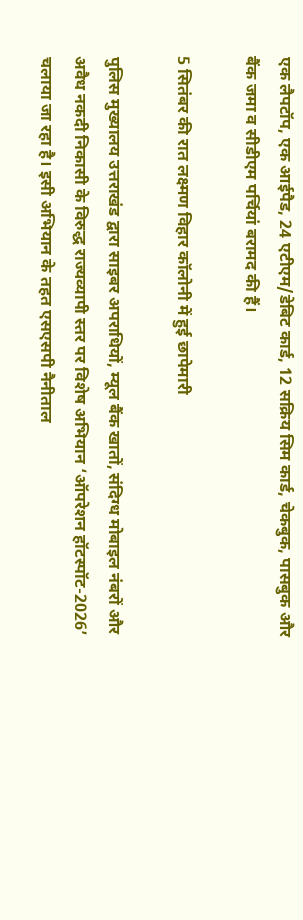एक लैपटॉप, एक आईपैड, 24 एटीएम/डेबिट कार्ड, 12 सक्रिय सिम कार्ड, चेकबुक, पासबुक और बैंक जमा व सीडीएम पर्चियां बरामद की हैं।

5 सितंबर की रात लक्ष्मण विहार कॉलोनी में हुई छापेमारी

पुलिस मुख्यालय उत्तराखंड द्वारा साइबर अपराधियों, म्यूल बैंक खातों, संदिग्ध मोबाइल नंबरों और अवैध नकदी निकासी के विरुद्ध राज्यव्यापी स्तर पर विशेष अभियान ‘ऑपरेशन हॉटस्पॉट-2026’ चलाया जा रहा है। इसी अभियान के तहत एसएसपी नैनीताल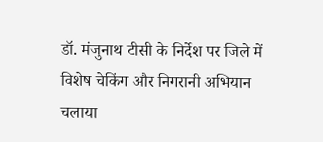डॉ. मंजुनाथ टीसी के निर्देश पर जिले में विशेष चेकिंग और निगरानी अभियान चलाया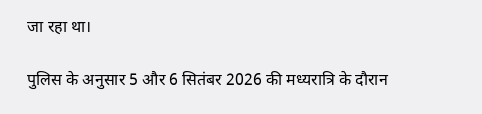जा रहा था।

पुलिस के अनुसार 5 और 6 सितंबर 2026 की मध्यरात्रि के दौरान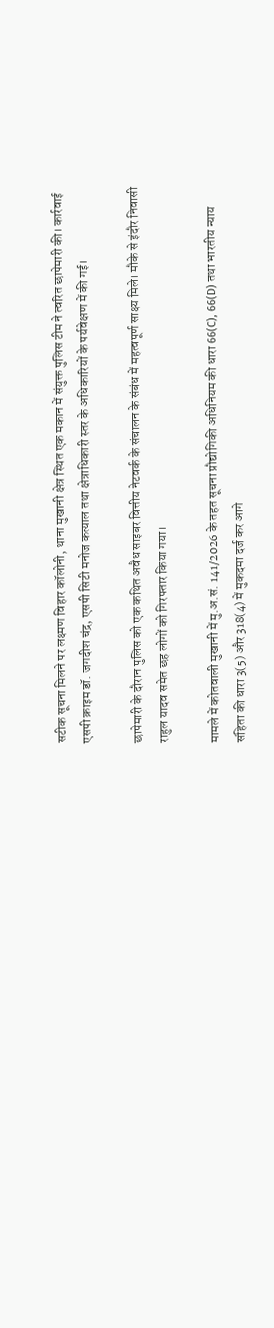सटीक सूचना मिलने पर लक्ष्मण विहार कॉलोनी, थाना मुखानी क्षेत्र स्थित एक मकान में संयुक्त पुलिस टीम ने त्वरित छापेमारी की। कार्रवाई एसपी क्राइम डॉ. जगदीश चंद्र, एसपी सिटी मनोज कत्याल तथा क्षेत्राधिकारी स्तर के अधिकारियों के पर्यवेक्षण में की गई।

छापेमारी के दौरान पुलिस को एक कथित अवैध साइबर वित्तीय नेटवर्क के संचालन के संबंध में महत्वपूर्ण साक्ष्य मिले। मौके से इंदौर निवासी राहुल यादव समेत छह लोगों को गिरफ्तार किया गया।

मामले में कोतवाली मुखानी में मु.अ.सं. 141/2026 के तहत सूचना प्रौद्योगिकी अधिनियम की धारा 66(C), 66(D) तथा भारतीय न्याय संहिता की धारा 3(5) और 318(4) में मुकदमा दर्ज कर आगे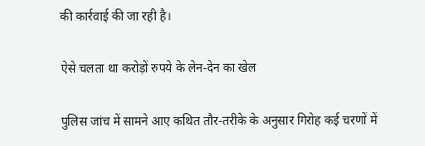की कार्रवाई की जा रही है।

ऐसे चलता था करोड़ों रुपये के लेन-देन का खेल

पुलिस जांच में सामने आए कथित तौर-तरीके के अनुसार गिरोह कई चरणों में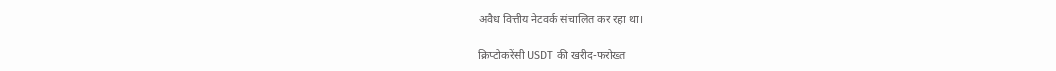अवैध वित्तीय नेटवर्क संचालित कर रहा था।

क्रिप्टोकरेंसी USDT की खरीद-फरोख्त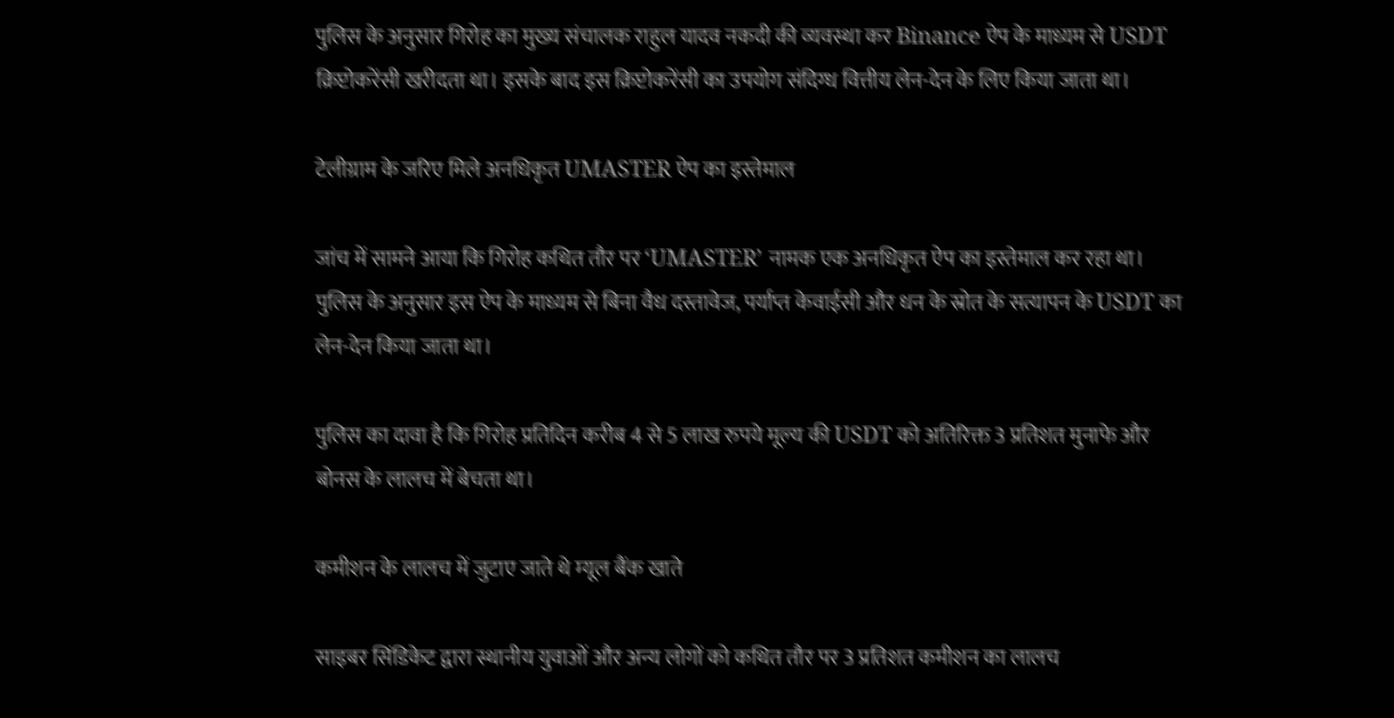पुलिस के अनुसार गिरोह का मुख्य संचालक राहुल यादव नकदी की व्यवस्था कर Binance ऐप के माध्यम से USDT क्रिप्टोकरेंसी खरीदता था। इसके बाद इस क्रिप्टोकरेंसी का उपयोग संदिग्ध वित्तीय लेन-देन के लिए किया जाता था।

टेलीग्राम के जरिए मिले अनधिकृत UMASTER ऐप का इस्तेमाल

जांच में सामने आया कि गिरोह कथित तौर पर ‘UMASTER’ नामक एक अनधिकृत ऐप का इस्तेमाल कर रहा था। पुलिस के अनुसार इस ऐप के माध्यम से बिना वैध दस्तावेज, पर्याप्त केवाईसी और धन के स्रोत के सत्यापन के USDT का लेन-देन किया जाता था।

पुलिस का दावा है कि गिरोह प्रतिदिन करीब 4 से 5 लाख रुपये मूल्य की USDT को अतिरिक्त 3 प्रतिशत मुनाफे और बोनस के लालच में बेचता था।

कमीशन के लालच में जुटाए जाते थे म्यूल बैंक खाते

साइबर सिंडिकेट द्वारा स्थानीय युवाओं और अन्य लोगों को कथित तौर पर 3 प्रतिशत कमीशन का लालच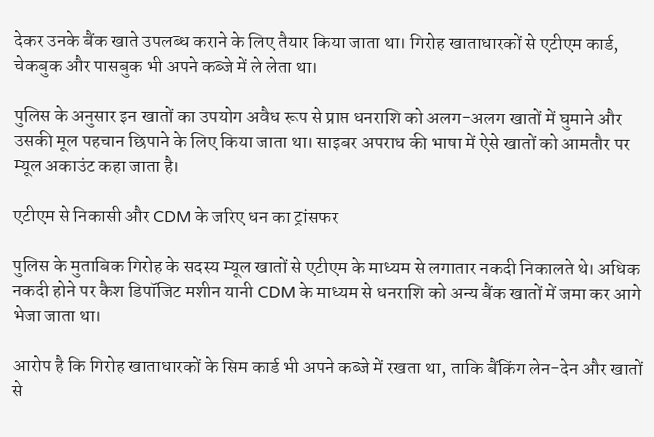देकर उनके बैंक खाते उपलब्ध कराने के लिए तैयार किया जाता था। गिरोह खाताधारकों से एटीएम कार्ड, चेकबुक और पासबुक भी अपने कब्जे में ले लेता था।

पुलिस के अनुसार इन खातों का उपयोग अवैध रूप से प्राप्त धनराशि को अलग-अलग खातों में घुमाने और उसकी मूल पहचान छिपाने के लिए किया जाता था। साइबर अपराध की भाषा में ऐसे खातों को आमतौर पर म्यूल अकाउंट कहा जाता है।

एटीएम से निकासी और CDM के जरिए धन का ट्रांसफर

पुलिस के मुताबिक गिरोह के सदस्य म्यूल खातों से एटीएम के माध्यम से लगातार नकदी निकालते थे। अधिक नकदी होने पर कैश डिपॉजिट मशीन यानी CDM के माध्यम से धनराशि को अन्य बैंक खातों में जमा कर आगे भेजा जाता था।

आरोप है कि गिरोह खाताधारकों के सिम कार्ड भी अपने कब्जे में रखता था, ताकि बैंकिंग लेन-देन और खातों से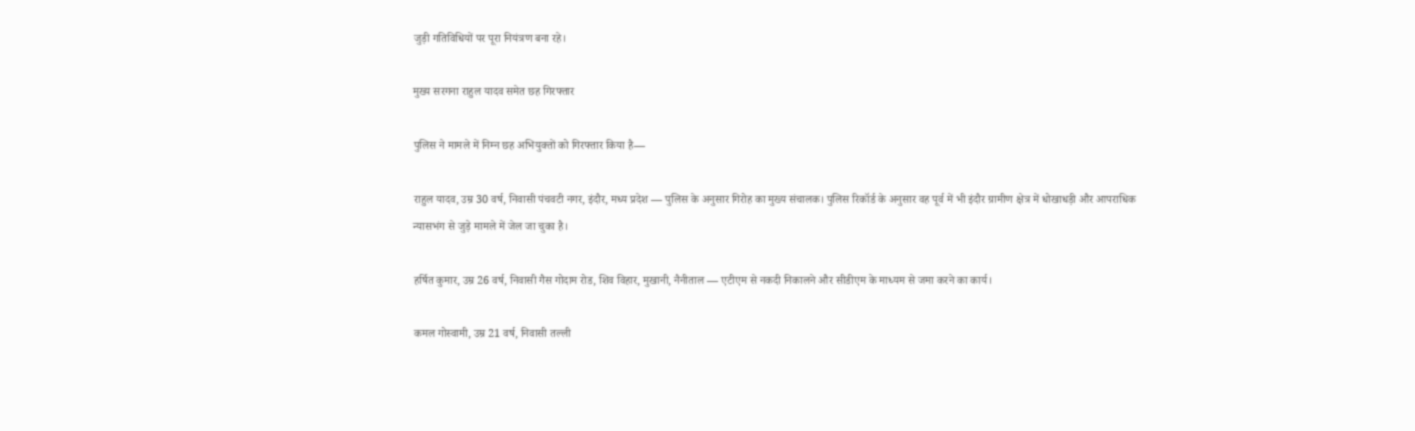जुड़ी गतिविधियों पर पूरा नियंत्रण बना रहे।

मुख्य सरगना राहुल यादव समेत छह गिरफ्तार

पुलिस ने मामले में निम्न छह अभियुक्तों को गिरफ्तार किया है—

राहुल यादव, उम्र 30 वर्ष, निवासी पंचवटी नगर, इंदौर, मध्य प्रदेश — पुलिस के अनुसार गिरोह का मुख्य संचालक। पुलिस रिकॉर्ड के अनुसार वह पूर्व में भी इंदौर ग्रामीण क्षेत्र में धोखाधड़ी और आपराधिक न्यासभंग से जुड़े मामले में जेल जा चुका है।

हर्षित कुमार, उम्र 26 वर्ष, निवासी गैस गोदाम रोड, शिव विहार, मुखानी, नैनीताल — एटीएम से नकदी निकालने और सीडीएम के माध्यम से जमा करने का कार्य।

कमल गोस्वामी, उम्र 21 वर्ष, निवासी तल्ली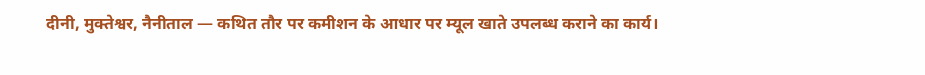दीनी, मुक्तेश्वर, नैनीताल — कथित तौर पर कमीशन के आधार पर म्यूल खाते उपलब्ध कराने का कार्य।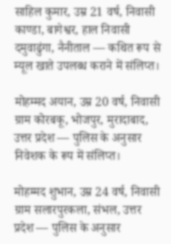साहिल कुमार, उम्र 21 वर्ष, निवासी काण्डा, बागेश्वर, हाल निवासी दमुवाढुंगा, नैनीताल — कथित रूप से म्यूल खाते उपलब्ध कराने में संलिप्त।

मोहम्मद अयान, उम्र 20 वर्ष, निवासी ग्राम कोरबकू, भोजपुर, मुरादाबाद, उत्तर प्रदेश — पुलिस के अनुसार निवेशक के रूप में संलिप्त।

मोहम्मद शुभान, उम्र 24 वर्ष, निवासी ग्राम सलारपुरकला, संभल, उत्तर प्रदेश — पुलिस के अनुसार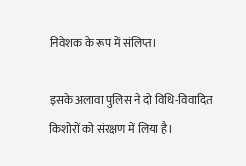निवेशक के रूप में संलिप्त।

इसके अलावा पुलिस ने दो विधि-विवादित किशोरों को संरक्षण में लिया है।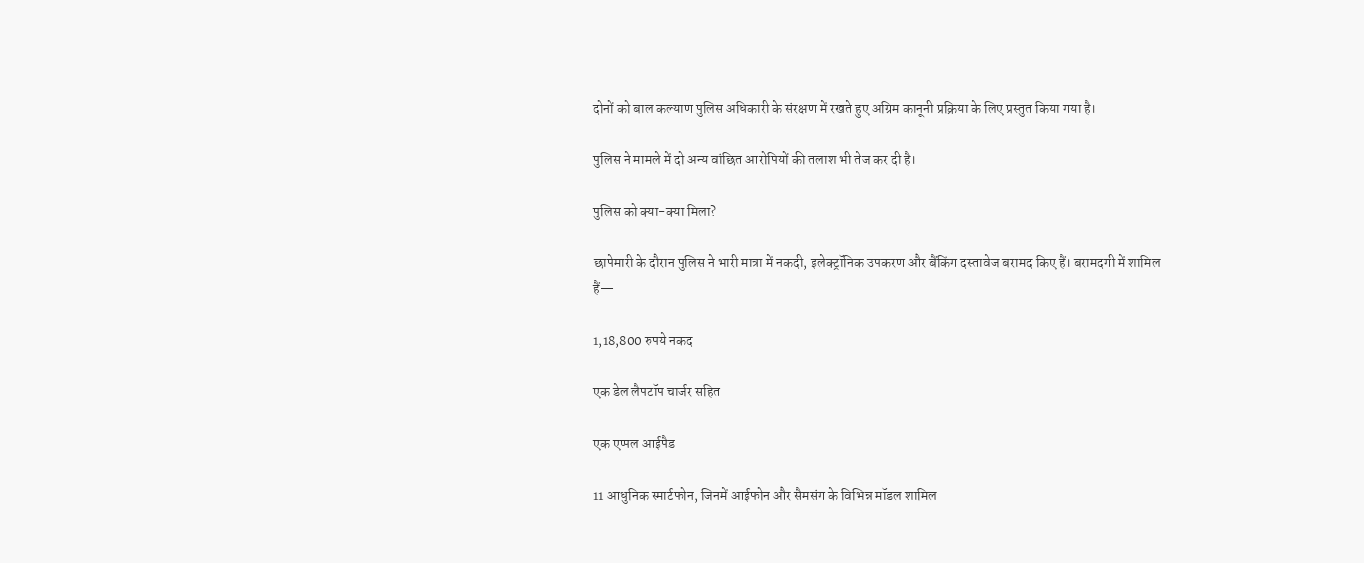दोनों को बाल कल्याण पुलिस अधिकारी के संरक्षण में रखते हुए अग्रिम कानूनी प्रक्रिया के लिए प्रस्तुत किया गया है।

पुलिस ने मामले में दो अन्य वांछित आरोपियों की तलाश भी तेज कर दी है।

पुलिस को क्या-क्या मिला?

छापेमारी के दौरान पुलिस ने भारी मात्रा में नकदी, इलेक्ट्रॉनिक उपकरण और बैंकिंग दस्तावेज बरामद किए हैं। बरामदगी में शामिल हैं—

1,18,800 रुपये नकद

एक डेल लैपटॉप चार्जर सहित

एक एप्पल आईपैड

11 आधुनिक स्मार्टफोन, जिनमें आईफोन और सैमसंग के विभिन्न मॉडल शामिल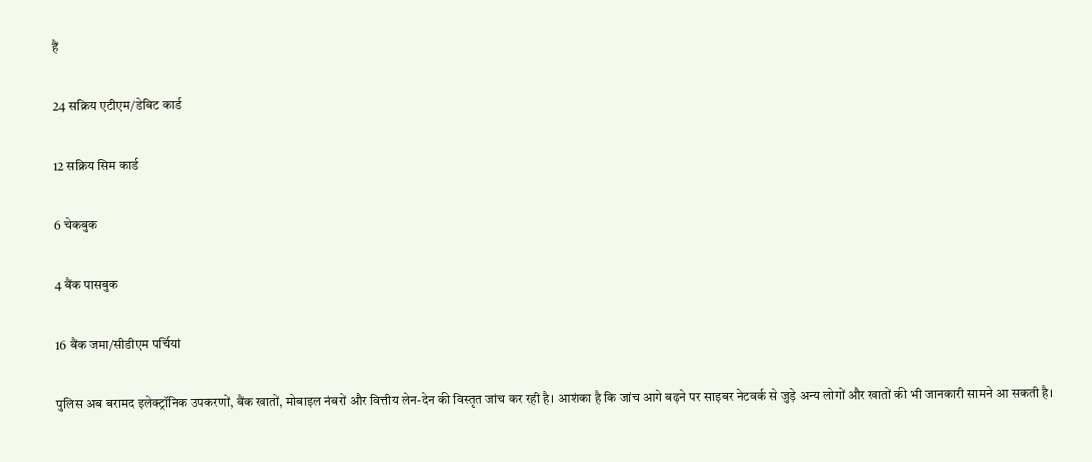हैं

24 सक्रिय एटीएम/डेबिट कार्ड

12 सक्रिय सिम कार्ड

6 चेकबुक

4 बैंक पासबुक

16 बैंक जमा/सीडीएम पर्चियां

पुलिस अब बरामद इलेक्ट्रॉनिक उपकरणों, बैंक खातों, मोबाइल नंबरों और वित्तीय लेन-देन की विस्तृत जांच कर रही है। आशंका है कि जांच आगे बढ़ने पर साइबर नेटवर्क से जुड़े अन्य लोगों और खातों की भी जानकारी सामने आ सकती है।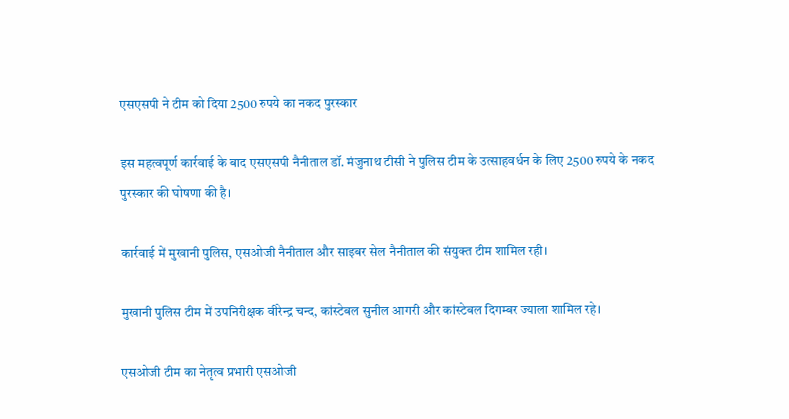एसएसपी ने टीम को दिया 2500 रुपये का नकद पुरस्कार

इस महत्वपूर्ण कार्रवाई के बाद एसएसपी नैनीताल डॉ. मंजुनाथ टीसी ने पुलिस टीम के उत्साहवर्धन के लिए 2500 रुपये के नकद पुरस्कार की घोषणा की है।

कार्रवाई में मुखानी पुलिस, एसओजी नैनीताल और साइबर सेल नैनीताल की संयुक्त टीम शामिल रही।

मुखानी पुलिस टीम में उपनिरीक्षक वीरेन्द्र चन्द, कांस्टेबल सुनील आगरी और कांस्टेबल दिगम्बर ज्याला शामिल रहे।

एसओजी टीम का नेतृत्व प्रभारी एसओजी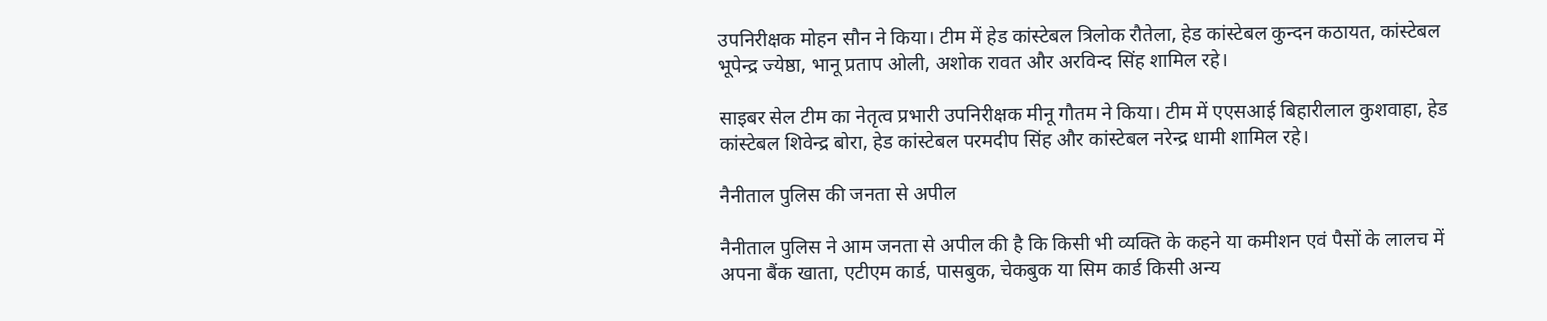उपनिरीक्षक मोहन सौन ने किया। टीम में हेड कांस्टेबल त्रिलोक रौतेला, हेड कांस्टेबल कुन्दन कठायत, कांस्टेबल भूपेन्द्र ज्येष्ठा, भानू प्रताप ओली, अशोक रावत और अरविन्द सिंह शामिल रहे।

साइबर सेल टीम का नेतृत्व प्रभारी उपनिरीक्षक मीनू गौतम ने किया। टीम में एएसआई बिहारीलाल कुशवाहा, हेड कांस्टेबल शिवेन्द्र बोरा, हेड कांस्टेबल परमदीप सिंह और कांस्टेबल नरेन्द्र धामी शामिल रहे।

नैनीताल पुलिस की जनता से अपील

नैनीताल पुलिस ने आम जनता से अपील की है कि किसी भी व्यक्ति के कहने या कमीशन एवं पैसों के लालच में अपना बैंक खाता, एटीएम कार्ड, पासबुक, चेकबुक या सिम कार्ड किसी अन्य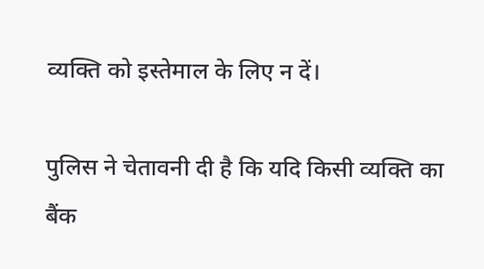व्यक्ति को इस्तेमाल के लिए न दें।

पुलिस ने चेतावनी दी है कि यदि किसी व्यक्ति का बैंक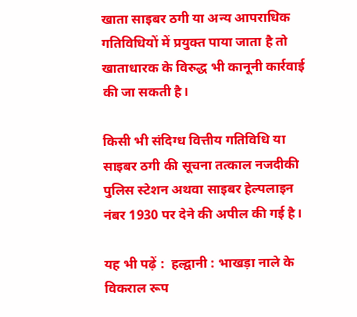खाता साइबर ठगी या अन्य आपराधिक गतिविधियों में प्रयुक्त पाया जाता है तो खाताधारक के विरुद्ध भी कानूनी कार्रवाई की जा सकती है।

किसी भी संदिग्ध वित्तीय गतिविधि या साइबर ठगी की सूचना तत्काल नजदीकी पुलिस स्टेशन अथवा साइबर हेल्पलाइन नंबर 1930 पर देने की अपील की गई है।

यह भी पढ़ें :  हल्द्वानी : भाखड़ा नाले के विकराल रूप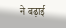ने बढ़ाई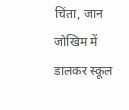चिंता, जान जोखिम में डालकर स्कूल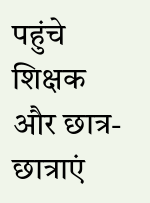पहुंचे शिक्षक और छात्र-छात्राएं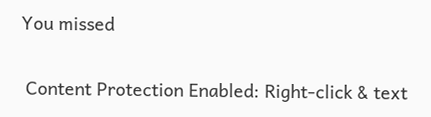You missed

 Content Protection Enabled: Right-click & text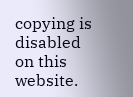copying is disabled on this website.